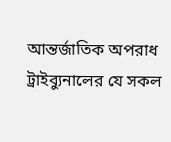আন্তর্জাতিক অপরাধ ট্রাইব্যুনালের যে সকল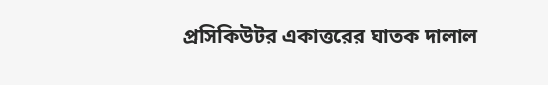প্রসিকিউটর একাত্তরের ঘাতক দালাল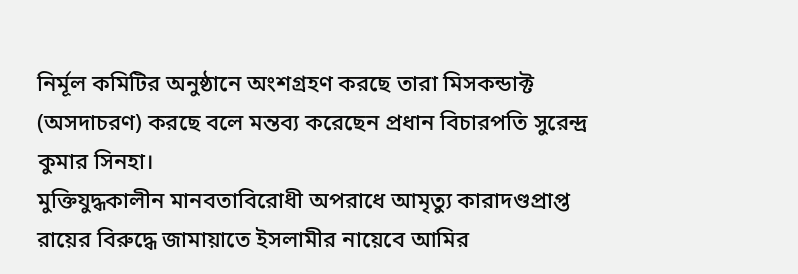নির্মূল কমিটির অনুষ্ঠানে অংশগ্রহণ করছে তারা মিসকন্ডাক্ট (অসদাচরণ) করছে বলে মন্তব্য করেছেন প্রধান বিচারপতি সুরেন্দ্র কুমার সিনহা।
মুক্তিযুদ্ধকালীন মানবতাবিরোধী অপরাধে আমৃত্যু কারাদণ্ডপ্রাপ্ত রায়ের বিরুদ্ধে জামায়াতে ইসলামীর নায়েবে আমির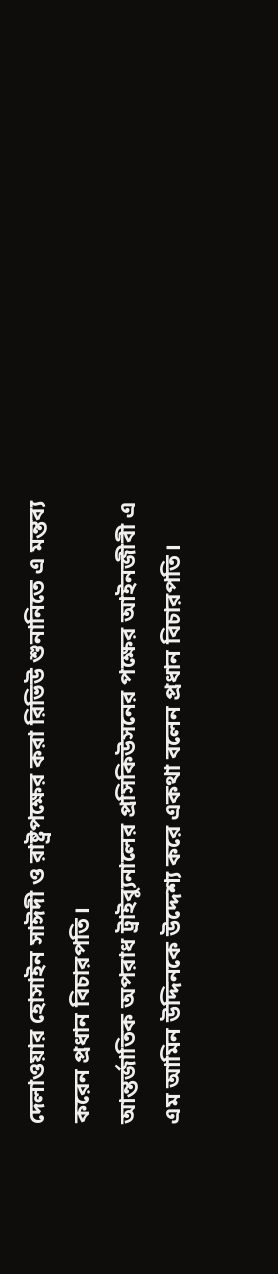দেলাওয়ার হোসাইন সাঈদী ও রাষ্ট্রপক্ষের করা রিভিউ শুনানিতে এ মন্তব্য করেন প্রধান বিচারপতি।
আন্তর্জাতিক অপরাধ ট্রাইব্যুনালের প্রসিকিউসনের পক্ষের আইনজীবী এ এম আমিন উদ্দিনকে উদ্দেশ্য করে একথা বলেন প্রধান বিচারপতি।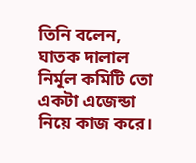তিনি বলেন, ঘাতক দালাল নির্মূল কমিটি তো একটা এজেন্ডা নিয়ে কাজ করে।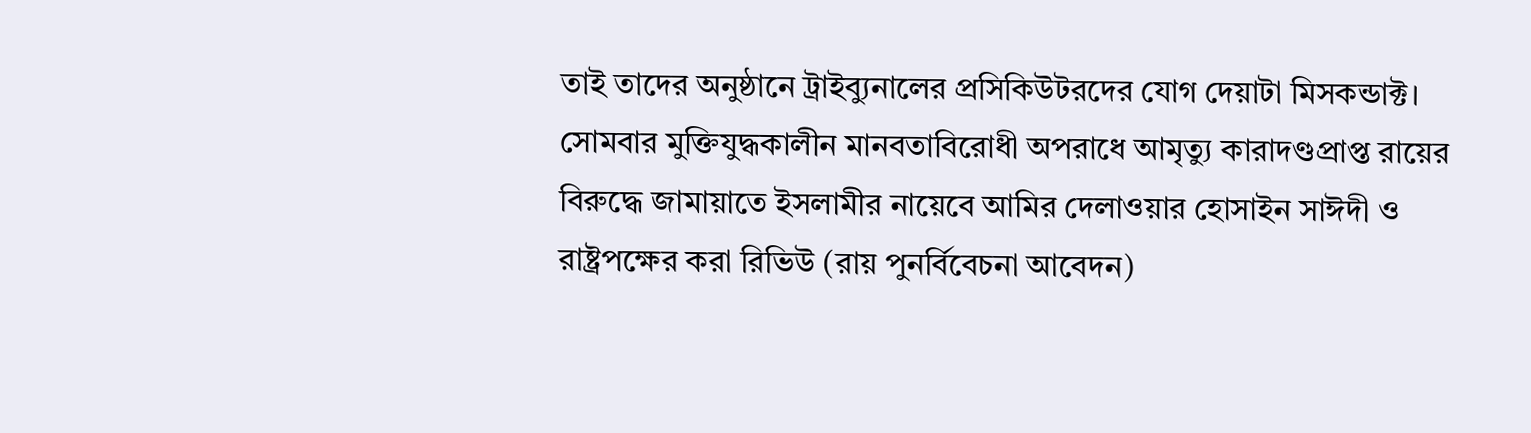তাই তাদের অনুষ্ঠানে ট্রাইব্যুনালের প্রসিকিউটরদের যোগ দেয়াটা মিসকন্ডাক্ট।
সোমবার মুক্তিযুদ্ধকালীন মানবতাবিরোধী অপরাধে আমৃত্যু কারাদণ্ডপ্রাপ্ত রায়ের বিরুদ্ধে জামায়াতে ইসলামীর নায়েবে আমির দেলাওয়ার হোসাইন সাঈদী ও রাষ্ট্রপক্ষের করা রিভিউ (রায় পুনর্বিবেচনা আবেদন)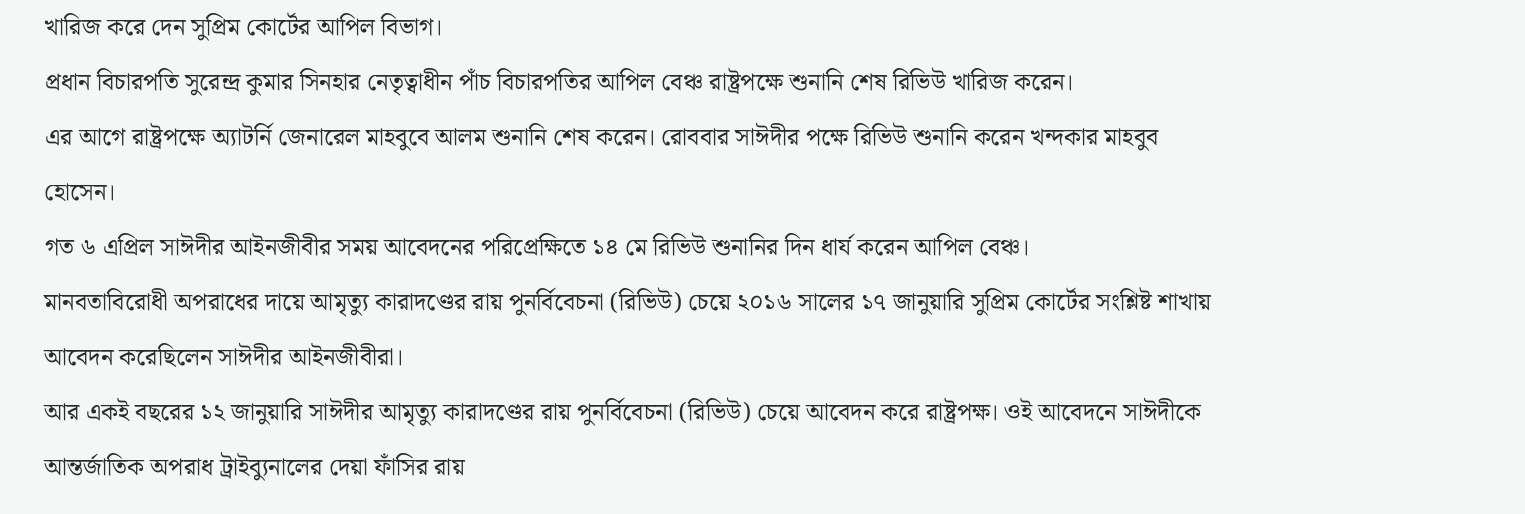খারিজ করে দেন সুপ্রিম কোর্টের আপিল বিভাগ।
প্রধান বিচারপতি সুরেন্দ্র কুমার সিনহার নেতৃত্বাধীন পাঁচ বিচারপতির আপিল বেঞ্চ রাষ্ট্রপক্ষে শুনানি শেষ রিভিউ খারিজ করেন।
এর আগে রাষ্ট্রপক্ষে অ্যাটর্নি জেনারেল মাহবুবে আলম শুনানি শেষ করেন। রোববার সাঈদীর পক্ষে রিভিউ শুনানি করেন খন্দকার মাহবুব হোসেন।
গত ৬ এপ্রিল সাঈদীর আইনজীবীর সময় আবেদনের পরিপ্রেক্ষিতে ১৪ মে রিভিউ শুনানির দিন ধার্য করেন আপিল বেঞ্চ।
মানবতাবিরোধী অপরাধের দায়ে আমৃত্যু কারাদণ্ডের রায় পুনর্বিবেচনা (রিভিউ) চেয়ে ২০১৬ সালের ১৭ জানুয়ারি সুপ্রিম কোর্টের সংশ্লিষ্ট শাখায় আবেদন করেছিলেন সাঈদীর আইনজীবীরা।
আর একই বছরের ১২ জানুয়ারি সাঈদীর আমৃত্যু কারাদণ্ডের রায় পুনর্বিবেচনা (রিভিউ) চেয়ে আবেদন করে রাষ্ট্রপক্ষ। ওই আবেদনে সাঈদীকে আন্তর্জাতিক অপরাধ ট্রাইব্যুনালের দেয়া ফাঁসির রায়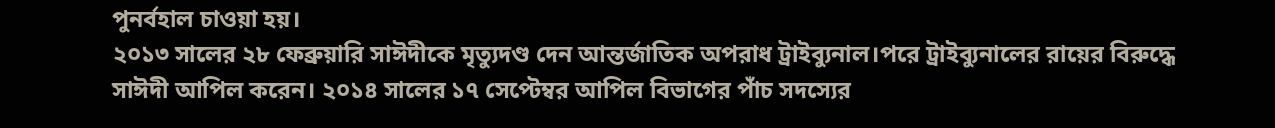পুনর্বহাল চাওয়া হয়।
২০১৩ সালের ২৮ ফেব্রুয়ারি সাঈদীকে মৃত্যুদণ্ড দেন আন্তর্জাতিক অপরাধ ট্রাইব্যুনাল।পরে ট্রাইব্যুনালের রায়ের বিরুদ্ধে সাঈদী আপিল করেন। ২০১৪ সালের ১৭ সেপ্টেম্বর আপিল বিভাগের পাঁচ সদস্যের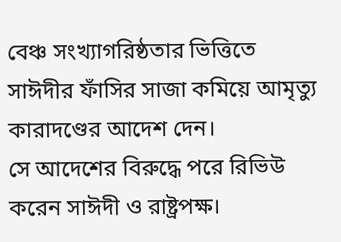বেঞ্চ সংখ্যাগরিষ্ঠতার ভিত্তিতে সাঈদীর ফাঁসির সাজা কমিয়ে আমৃত্যু কারাদণ্ডের আদেশ দেন।
সে আদেশের বিরুদ্ধে পরে রিভিউ করেন সাঈদী ও রাষ্ট্রপক্ষ।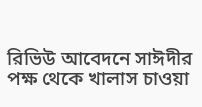রিভিউ আবেদনে সাঈদীর পক্ষ থেকে খালাস চাওয়া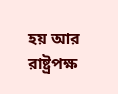হয় আর রাষ্ট্রপক্ষ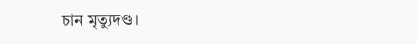চান মৃত্যুদণ্ড।